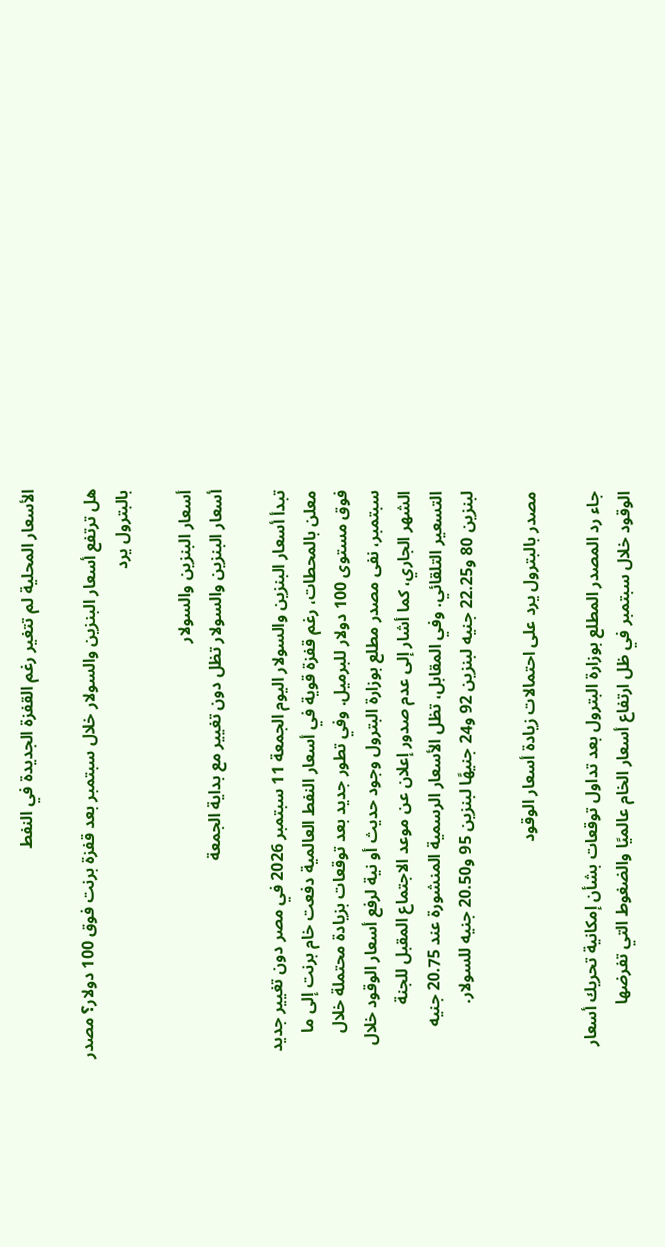الأسعار المحلية لم تتغير رغم القفزة الجديدة في النفط

هل ترتفع أسعار البنزين والسولار خلال سبتمبر بعد قفزة برنت فوق 100 دولار؟ مصدر بالبترول يرد

أسعار البنزين والسولار
أسعار البنزين والسولار تظل دون تغيير مع بداية الجمعة

تبدأ أسعار البنزين والسولار اليوم الجمعة 11 سبتمبر 2026 في مصر دون تغيير جديد معلن بالمحطات، رغم قفزة قوية في أسعار النفط العالمية دفعت خام برنت إلى ما فوق مستوى 100 دولار للبرميل. وفي تطور جديد بعد توقعات بزيادة محتملة خلال سبتمبر، نفى مصدر مطلع بوزارة البترول وجود حديث أو نية لرفع أسعار الوقود خلال الشهر الجاري، كما أشار إلى عدم صدور إعلان عن موعد الاجتماع المقبل للجنة التسعير التلقائي. وفي المقابل، تظل الأسعار الرسمية المنشورة عند 20.75 جنيه لبنزين 80 و22.25 جنيه لبنزين 92 و24 جنيهًا لبنزين 95 و20.50 جنيه للسولار.

مصدر بالبترول يرد على احتمالات زيادة أسعار الوقود

جاء رد المصدر المطلع بوزارة البترول بعد تداول توقعات بشأن إمكانية تحريك أسعار الوقود خلال سبتمبر في ظل ارتفاع أسعار الخام عالميًا والضغوط التي تفرضها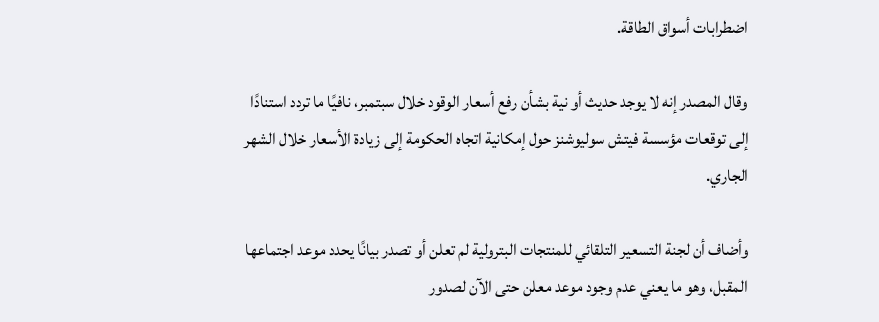اضطرابات أسواق الطاقة.

وقال المصدر إنه لا يوجد حديث أو نية بشأن رفع أسعار الوقود خلال سبتمبر، نافيًا ما تردد استنادًا إلى توقعات مؤسسة فيتش سوليوشنز حول إمكانية اتجاه الحكومة إلى زيادة الأسعار خلال الشهر الجاري.

وأضاف أن لجنة التسعير التلقائي للمنتجات البترولية لم تعلن أو تصدر بيانًا يحدد موعد اجتماعها المقبل، وهو ما يعني عدم وجود موعد معلن حتى الآن لصدور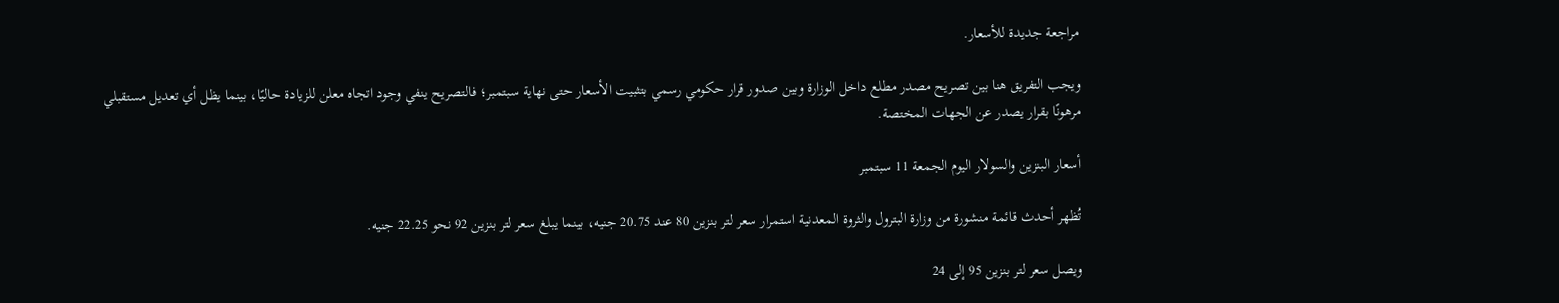مراجعة جديدة للأسعار.

ويجب التفريق هنا بين تصريح مصدر مطلع داخل الوزارة وبين صدور قرار حكومي رسمي بتثبيت الأسعار حتى نهاية سبتمبر؛ فالتصريح ينفي وجود اتجاه معلن للزيادة حاليًا، بينما يظل أي تعديل مستقبلي مرهونًا بقرار يصدر عن الجهات المختصة.

أسعار البنزين والسولار اليوم الجمعة 11 سبتمبر

تُظهر أحدث قائمة منشورة من وزارة البترول والثروة المعدنية استمرار سعر لتر بنزين 80 عند 20.75 جنيه، بينما يبلغ سعر لتر بنزين 92 نحو 22.25 جنيه.

ويصل سعر لتر بنزين 95 إلى 24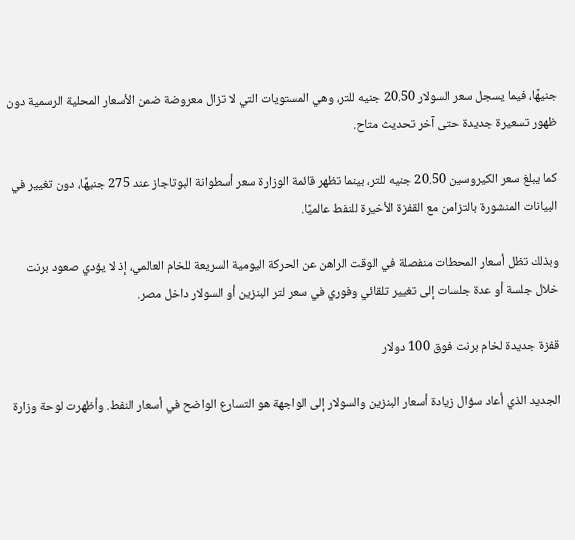جنيهًا، فيما يسجل سعر السولار 20.50 جنيه للتر، وهي المستويات التي لا تزال معروضة ضمن الأسعار المحلية الرسمية دون ظهور تسعيرة جديدة حتى آخر تحديث متاح.

كما يبلغ سعر الكيروسين 20.50 جنيه للتر، بينما تظهر قائمة الوزارة سعر أسطوانة البوتاجاز عند 275 جنيهًا، دون تغيير في البيانات المنشورة بالتزامن مع القفزة الأخيرة للنفط عالميًا.

وبذلك تظل أسعار المحطات منفصلة في الوقت الراهن عن الحركة اليومية السريعة للخام العالمي، إذ لا يؤدي صعود برنت خلال جلسة أو عدة جلسات إلى تغيير تلقائي وفوري في سعر لتر البنزين أو السولار داخل مصر.

قفزة جديدة لخام برنت فوق 100 دولار

الجديد الذي أعاد سؤال زيادة أسعار البنزين والسولار إلى الواجهة هو التسارع الواضح في أسعار النفط. وأظهرت لوحة وزارة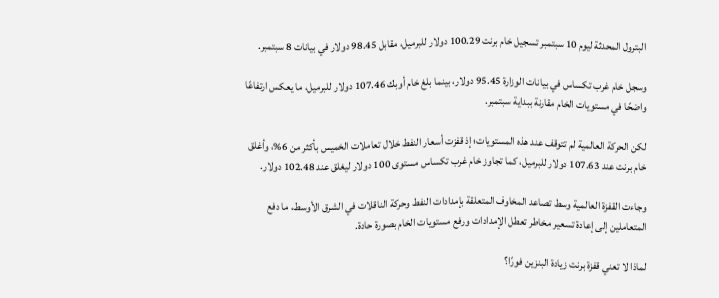البترول المحدثة ليوم 10 سبتمبر تسجيل خام برنت 100.29 دولار للبرميل، مقابل 98.45 دولار في بيانات 8 سبتمبر.

وسجل خام غرب تكساس في بيانات الوزارة 95.45 دولار، بينما بلغ خام أوبك 107.46 دولار للبرميل، ما يعكس ارتفاعًا واضحًا في مستويات الخام مقارنة ببداية سبتمبر.

لكن الحركة العالمية لم تتوقف عند هذه المستويات؛ إذ قفزت أسعار النفط خلال تعاملات الخميس بأكثر من 6%، وأغلق خام برنت عند 107.63 دولار للبرميل، كما تجاوز خام غرب تكساس مستوى 100 دولار ليغلق عند 102.48 دولار.

وجاءت القفزة العالمية وسط تصاعد المخاوف المتعلقة بإمدادات النفط وحركة الناقلات في الشرق الأوسط، ما دفع المتعاملين إلى إعادة تسعير مخاطر تعطل الإمدادات ورفع مستويات الخام بصورة حادة.

لماذا لا تعني قفزة برنت زيادة البنزين فورًا؟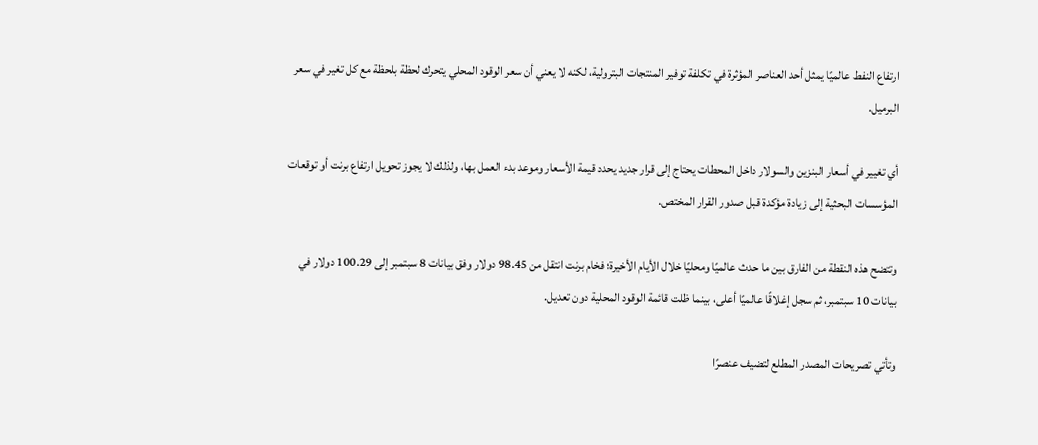ارتفاع النفط عالميًا يمثل أحد العناصر المؤثرة في تكلفة توفير المنتجات البترولية، لكنه لا يعني أن سعر الوقود المحلي يتحرك لحظة بلحظة مع كل تغير في سعر البرميل.

أي تغيير في أسعار البنزين والسولار داخل المحطات يحتاج إلى قرار جديد يحدد قيمة الأسعار وموعد بدء العمل بها، ولذلك لا يجوز تحويل ارتفاع برنت أو توقعات المؤسسات البحثية إلى زيادة مؤكدة قبل صدور القرار المختص.

وتتضح هذه النقطة من الفارق بين ما حدث عالميًا ومحليًا خلال الأيام الأخيرة؛ فخام برنت انتقل من 98.45 دولار وفق بيانات 8 سبتمبر إلى 100.29 دولار في بيانات 10 سبتمبر، ثم سجل إغلاقًا عالميًا أعلى، بينما ظلت قائمة الوقود المحلية دون تعديل.

وتأتي تصريحات المصدر المطلع لتضيف عنصرًا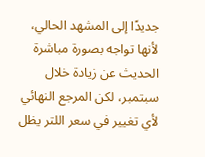جديدًا إلى المشهد الحالي، لأنها تواجه بصورة مباشرة الحديث عن زيادة خلال سبتمبر، لكن المرجع النهائي لأي تغيير في سعر اللتر يظل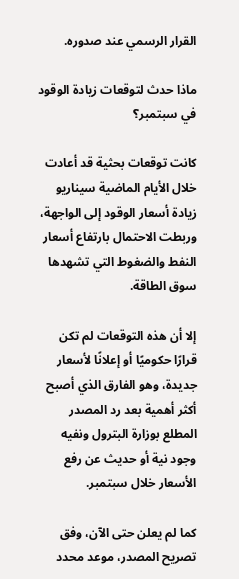القرار الرسمي عند صدوره.

ماذا حدث لتوقعات زيادة الوقود في سبتمبر؟

كانت توقعات بحثية قد أعادت خلال الأيام الماضية سيناريو زيادة أسعار الوقود إلى الواجهة، وربطت الاحتمال بارتفاع أسعار النفط والضغوط التي تشهدها سوق الطاقة.

إلا أن هذه التوقعات لم تكن قرارًا حكوميًا أو إعلانًا لأسعار جديدة، وهو الفارق الذي أصبح أكثر أهمية بعد رد المصدر المطلع بوزارة البترول ونفيه وجود نية أو حديث عن رفع الأسعار خلال سبتمبر.

كما لم يعلن حتى الآن، وفق تصريح المصدر، موعد محدد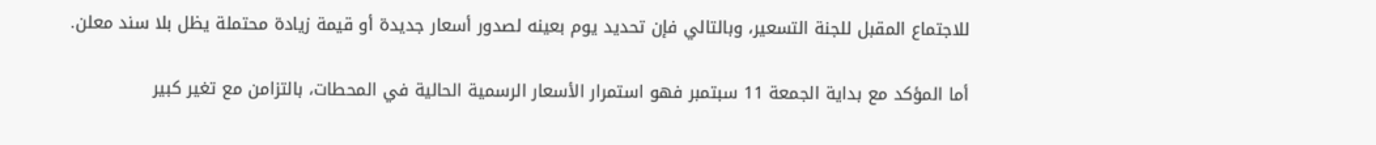للاجتماع المقبل للجنة التسعير، وبالتالي فإن تحديد يوم بعينه لصدور أسعار جديدة أو قيمة زيادة محتملة يظل بلا سند معلن.

أما المؤكد مع بداية الجمعة 11 سبتمبر فهو استمرار الأسعار الرسمية الحالية في المحطات، بالتزامن مع تغير كبير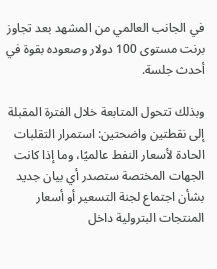في الجانب العالمي من المشهد بعد تجاوز برنت مستوى 100 دولار وصعوده بقوة في أحدث جلسة.

وبذلك تتحول المتابعة خلال الفترة المقبلة إلى نقطتين واضحتين: استمرار التقلبات الحادة لأسعار النفط عالميًا، وما إذا كانت الجهات المختصة ستصدر أي بيان جديد بشأن اجتماع لجنة التسعير أو أسعار المنتجات البترولية داخل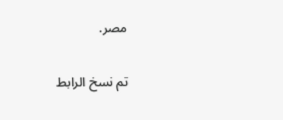مصر.

تم نسخ الرابط